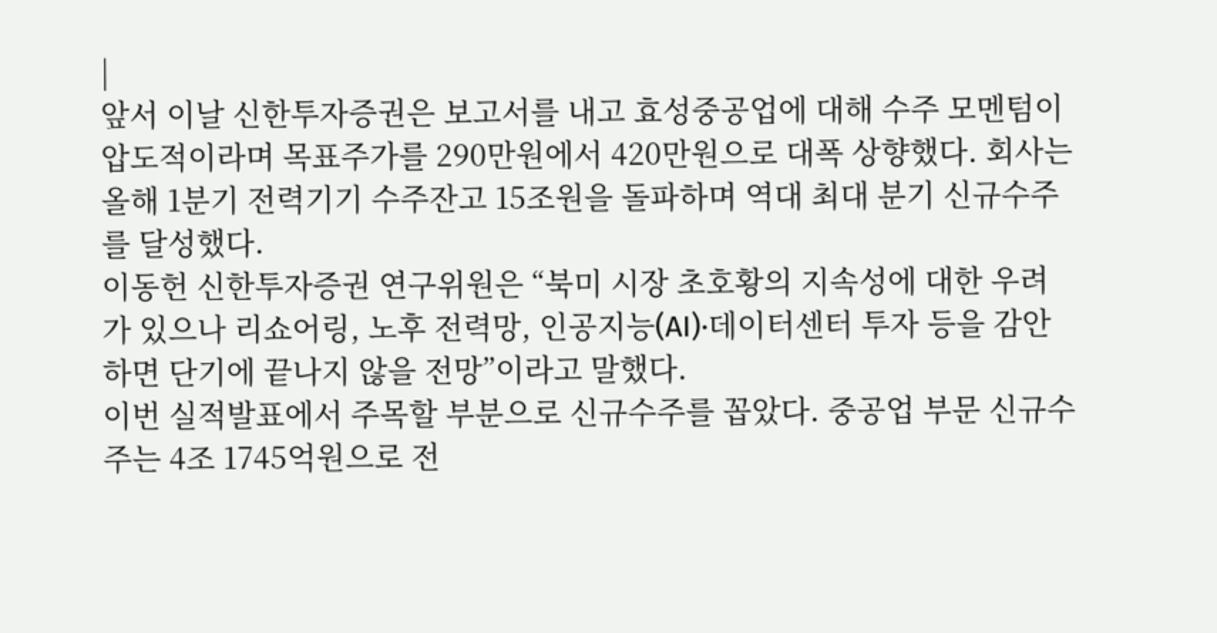|
앞서 이날 신한투자증권은 보고서를 내고 효성중공업에 대해 수주 모멘텀이 압도적이라며 목표주가를 290만원에서 420만원으로 대폭 상향했다. 회사는 올해 1분기 전력기기 수주잔고 15조원을 돌파하며 역대 최대 분기 신규수주를 달성했다.
이동헌 신한투자증권 연구위원은 “북미 시장 초호황의 지속성에 대한 우려가 있으나 리쇼어링, 노후 전력망, 인공지능(AI)·데이터센터 투자 등을 감안하면 단기에 끝나지 않을 전망”이라고 말했다.
이번 실적발표에서 주목할 부분으로 신규수주를 꼽았다. 중공업 부문 신규수주는 4조 1745억원으로 전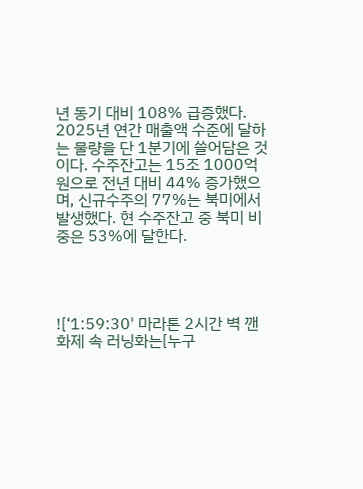년 동기 대비 108% 급증했다. 2025년 연간 매출액 수준에 달하는 물량을 단 1분기에 쓸어담은 것이다. 수주잔고는 15조 1000억원으로 전년 대비 44% 증가했으며, 신규수주의 77%는 북미에서 발생했다. 현 수주잔고 중 북미 비중은 53%에 달한다.




![‘1:59:30' 마라톤 2시간 벽 깬 화제 속 러닝화는[누구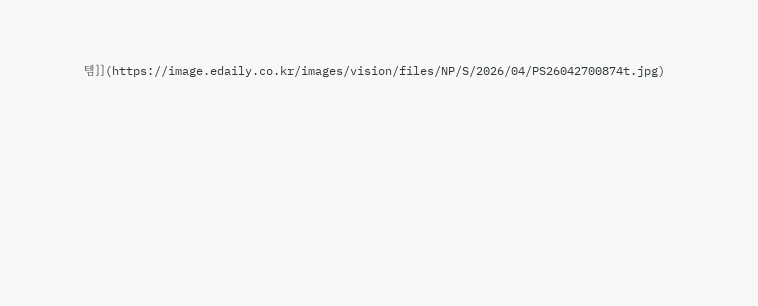템]](https://image.edaily.co.kr/images/vision/files/NP/S/2026/04/PS26042700874t.jpg)